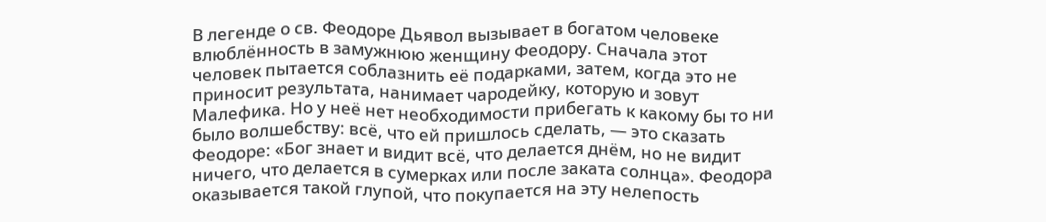В легенде о св. Феодоре Дьявол вызывает в богатом человеке влюблённость в замужнюю женщину Феодору. Сначала этот человек пытается соблазнить её подарками, затем, когда это не приносит результата, нанимает чародейку, которую и зовут Малефика. Но у неё нет необходимости прибегать к какому бы то ни было волшебству: всё, что ей пришлось сделать, — это сказать Феодоре: «Бог знает и видит всё, что делается днём, но не видит ничего, что делается в сумерках или после заката солнца». Феодора оказывается такой глупой, что покупается на эту нелепость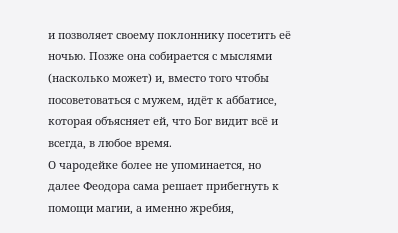и позволяет своему поклоннику посетить её ночью. Позже она собирается с мыслями (насколько может) и, вместо того чтобы посоветоваться с мужем, идёт к аббатисе, которая объясняет ей, что Бог видит всё и всегда, в любое время.
О чародейке более не упоминается, но далее Феодора сама решает прибегнуть к помощи магии, а именно жребия,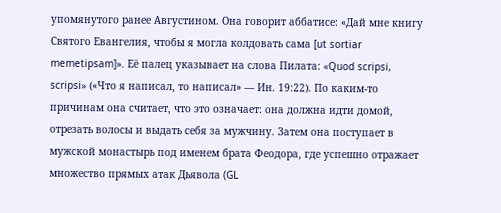упомянутого ранее Августином. Она говорит аббатисе: «Дай мне книгу Святого Евангелия, чтобы я могла колдовать сама [ut sortiar memetipsam]». Её палец указывает на слова Пилата: «Quod scripsi, scripsi» («Что я написал, то написал» — Ин. 19:22). По каким-то причинам она считает, что это означает: она должна идти домой, отрезать волосы и выдать себя за мужчину. Затем она поступает в мужской монастырь под именем брата Феодора, где успешно отражает множество прямых атак Дьявола (GL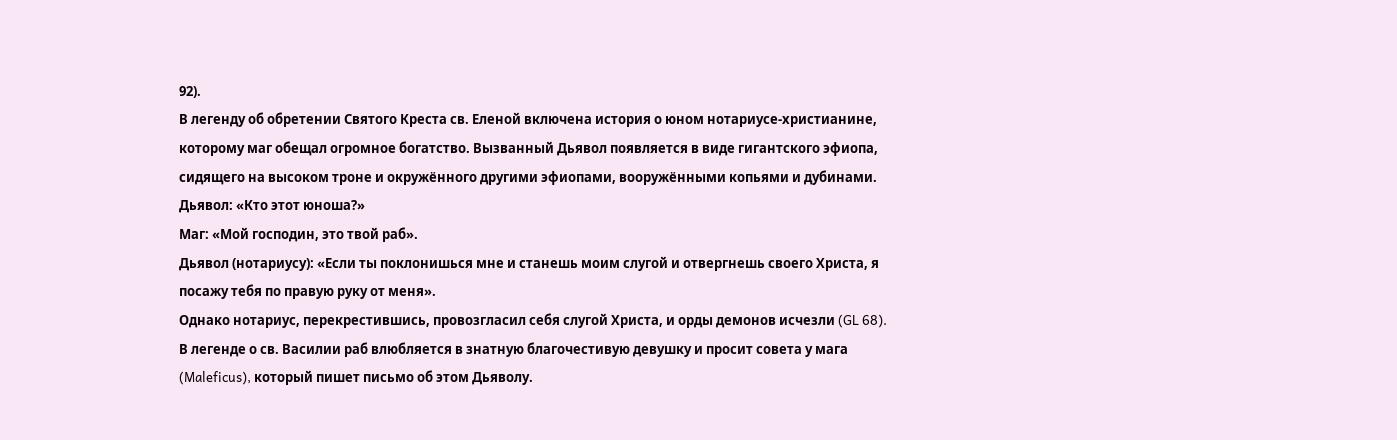92).
В легенду об обретении Святого Креста св. Еленой включена история о юном нотариусе-христианине, которому маг обещал огромное богатство. Вызванный Дьявол появляется в виде гигантского эфиопа, сидящего на высоком троне и окружённого другими эфиопами, вооружёнными копьями и дубинами.
Дьявол: «Кто этот юноша?»
Маг: «Мой господин, это твой раб».
Дьявол (нотариусу): «Если ты поклонишься мне и станешь моим слугой и отвергнешь своего Христа, я посажу тебя по правую руку от меня».
Однако нотариус, перекрестившись, провозгласил себя слугой Христа, и орды демонов исчезли (GL 68).
В легенде о св. Василии раб влюбляется в знатную благочестивую девушку и просит совета у мага (Maleficus), который пишет письмо об этом Дьяволу.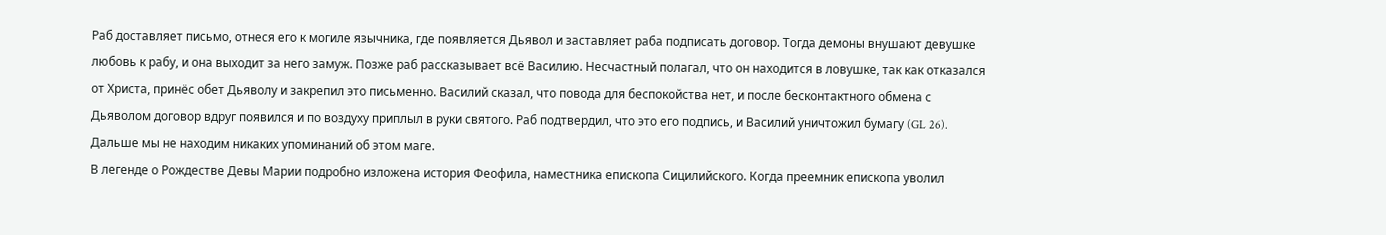Раб доставляет письмо, отнеся его к могиле язычника, где появляется Дьявол и заставляет раба подписать договор. Тогда демоны внушают девушке любовь к рабу, и она выходит за него замуж. Позже раб рассказывает всё Василию. Несчастный полагал, что он находится в ловушке, так как отказался от Христа, принёс обет Дьяволу и закрепил это письменно. Василий сказал, что повода для беспокойства нет, и после бесконтактного обмена с Дьяволом договор вдруг появился и по воздуху приплыл в руки святого. Раб подтвердил, что это его подпись, и Василий уничтожил бумагу (GL 26). Дальше мы не находим никаких упоминаний об этом маге.
В легенде о Рождестве Девы Марии подробно изложена история Феофила, наместника епископа Сицилийского. Когда преемник епископа уволил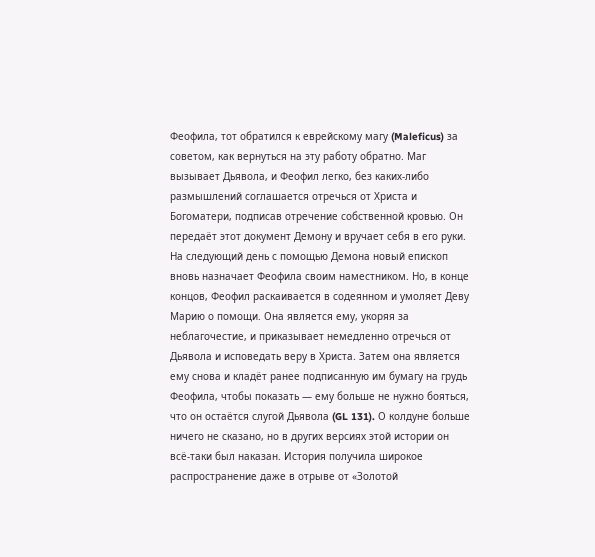Феофила, тот обратился к еврейскому магу (Maleficus) за советом, как вернуться на эту работу обратно. Маг вызывает Дьявола, и Феофил легко, без каких-либо размышлений соглашается отречься от Христа и Богоматери, подписав отречение собственной кровью. Он передаёт этот документ Демону и вручает себя в его руки. На следующий день с помощью Демона новый епископ вновь назначает Феофила своим наместником. Но, в конце концов, Феофил раскаивается в содеянном и умоляет Деву Марию о помощи. Она является ему, укоряя за неблагочестие, и приказывает немедленно отречься от Дьявола и исповедать веру в Христа. Затем она является ему снова и кладёт ранее подписанную им бумагу на грудь Феофила, чтобы показать — ему больше не нужно бояться, что он остаётся слугой Дьявола (GL 131). О колдуне больше ничего не сказано, но в других версиях этой истории он всё-таки был наказан. История получила широкое распространение даже в отрыве от «Золотой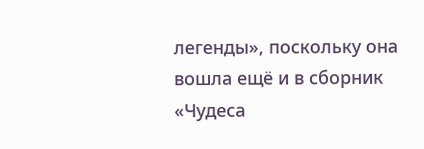легенды», поскольку она вошла ещё и в сборник «Чудеса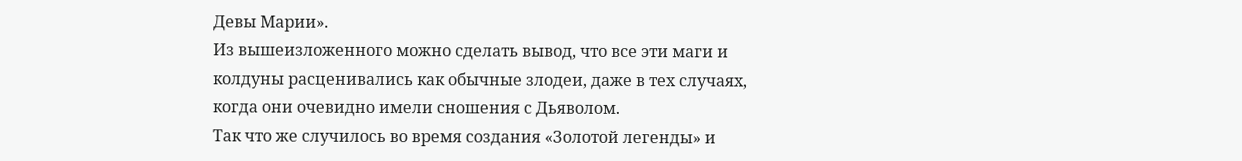Девы Марии».
Из вышеизложенного можно сделать вывод, что все эти маги и колдуны расценивались как обычные злодеи, даже в тех случаях, когда они очевидно имели сношения с Дьяволом.
Так что же случилось во время создания «Золотой легенды» и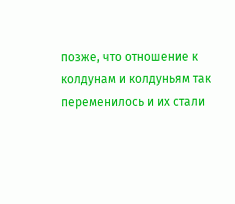позже, что отношение к колдунам и колдуньям так переменилось и их стали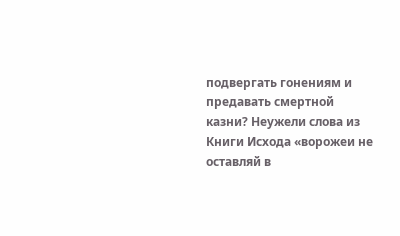подвергать гонениям и предавать смертной казни? Неужели слова из Книги Исхода «ворожеи не оставляй в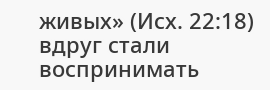живых» (Исх. 22:18) вдруг стали воспринимать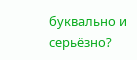буквально и серьёзно?